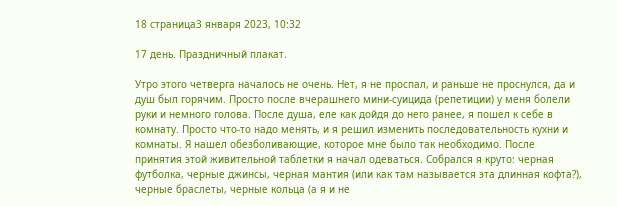18 страница3 января 2023, 10:32

17 день. Праздничный плакат.

Утро этого четверга началось не очень. Нет, я не проспал, и раньше не проснулся, да и душ был горячим. Просто после вчерашнего мини-суицида (репетиции) у меня болели руки и немного голова. После душа, еле как дойдя до него ранее, я пошел к себе в комнату. Просто что-то надо менять, и я решил изменить последовательность кухни и комнаты. Я нашел обезболивающие, которое мне было так необходимо. После принятия этой живительной таблетки я начал одеваться. Собрался я круто: черная футболка, черные джинсы, черная мантия (или как там называется эта длинная кофта?), черные браслеты, черные кольца (а я и не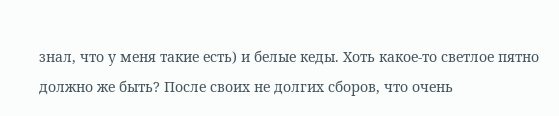знал, что у меня такие есть) и белые кеды. Хоть какое-то светлое пятно должно же быть? После своих не долгих сборов, что очень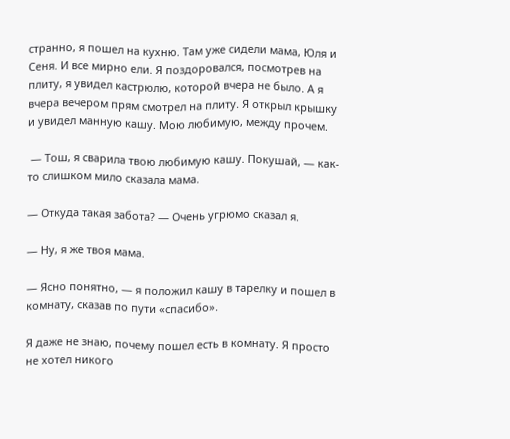странно, я пошел на кухню. Там уже сидели мама, Юля и Сеня. И все мирно ели. Я поздоровался, посмотрев на плиту, я увидел кастрюлю, которой вчера не было. А я вчера вечером прям смотрел на плиту. Я открыл крышку и увидел манную кашу. Мою любимую, между прочем.

 — Тош, я сварила твою любимую кашу. Покушай, — как-то слишком мило сказала мама.

— Откуда такая забота? — Очень угрюмо сказал я.

— Ну, я же твоя мама.

— Ясно понятно, — я положил кашу в тарелку и пошел в комнату, сказав по пути «спасибо».

Я даже не знаю, почему пошел есть в комнату. Я просто не хотел никого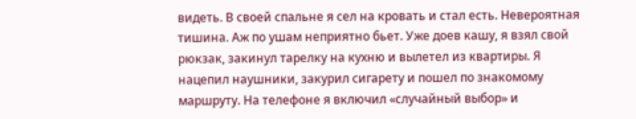видеть. В своей спальне я сел на кровать и стал есть. Невероятная тишина. Аж по ушам неприятно бьет. Уже доев кашу, я взял свой рюкзак, закинул тарелку на кухню и вылетел из квартиры. Я нацепил наушники, закурил сигарету и пошел по знакомому маршруту. На телефоне я включил «случайный выбор» и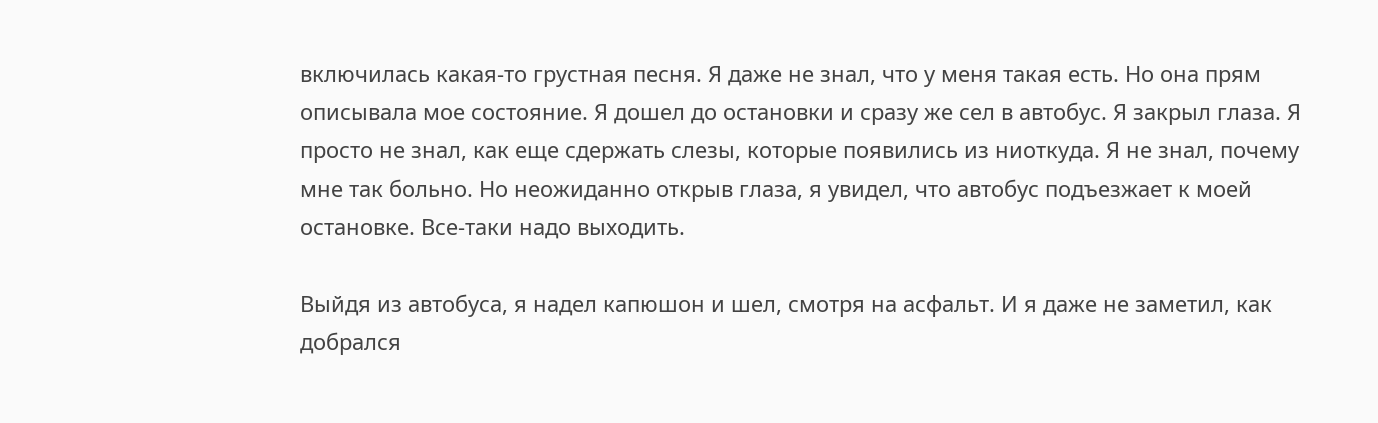включилась какая-то грустная песня. Я даже не знал, что у меня такая есть. Но она прям описывала мое состояние. Я дошел до остановки и сразу же сел в автобус. Я закрыл глаза. Я просто не знал, как еще сдержать слезы, которые появились из ниоткуда. Я не знал, почему мне так больно. Но неожиданно открыв глаза, я увидел, что автобус подъезжает к моей остановке. Все-таки надо выходить.

Выйдя из автобуса, я надел капюшон и шел, смотря на асфальт. И я даже не заметил, как добрался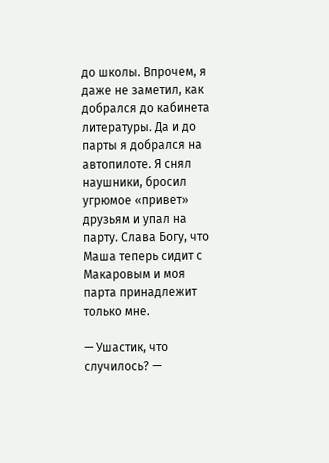до школы. Впрочем, я даже не заметил, как добрался до кабинета литературы. Да и до парты я добрался на автопилоте. Я снял наушники, бросил угрюмое «привет» друзьям и упал на парту. Слава Богу, что Маша теперь сидит с Макаровым и моя парта принадлежит только мне.

— Ушастик, что случилось? —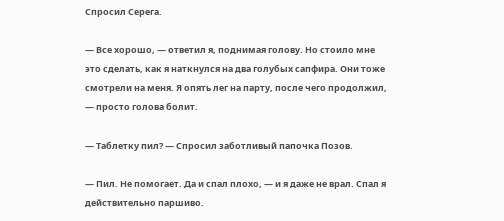Спросил Серега.

— Все хорошо, — ответил я, поднимая голову. Но стоило мне это сделать, как я наткнулся на два голубых сапфира. Они тоже смотрели на меня. Я опять лег на парту, после чего продолжил, — просто голова болит.

— Таблетку пил? — Спросил заботливый папочка Позов.

— Пил. Не помогает. Да и спал плохо, — и я даже не врал. Спал я действительно паршиво.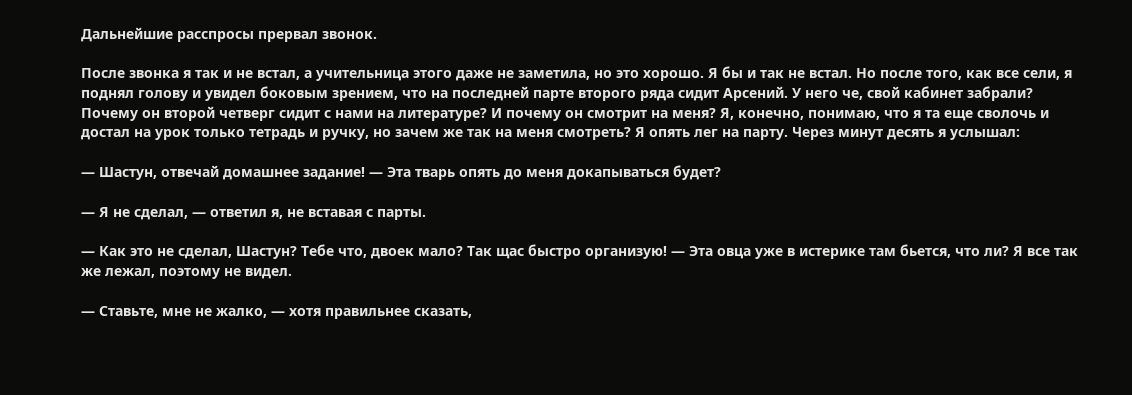Дальнейшие расспросы прервал звонок.

После звонка я так и не встал, а учительница этого даже не заметила, но это хорошо. Я бы и так не встал. Но после того, как все сели, я поднял голову и увидел боковым зрением, что на последней парте второго ряда сидит Арсений. У него че, свой кабинет забрали? Почему он второй четверг сидит с нами на литературе? И почему он смотрит на меня? Я, конечно, понимаю, что я та еще сволочь и достал на урок только тетрадь и ручку, но зачем же так на меня смотреть? Я опять лег на парту. Через минут десять я услышал:

— Шастун, отвечай домашнее задание! — Эта тварь опять до меня докапываться будет?

— Я не сделал, — ответил я, не вставая с парты.

— Как это не сделал, Шастун? Тебе что, двоек мало? Так щас быстро организую! — Эта овца уже в истерике там бьется, что ли? Я все так же лежал, поэтому не видел.

— Ставьте, мне не жалко, — хотя правильнее сказать,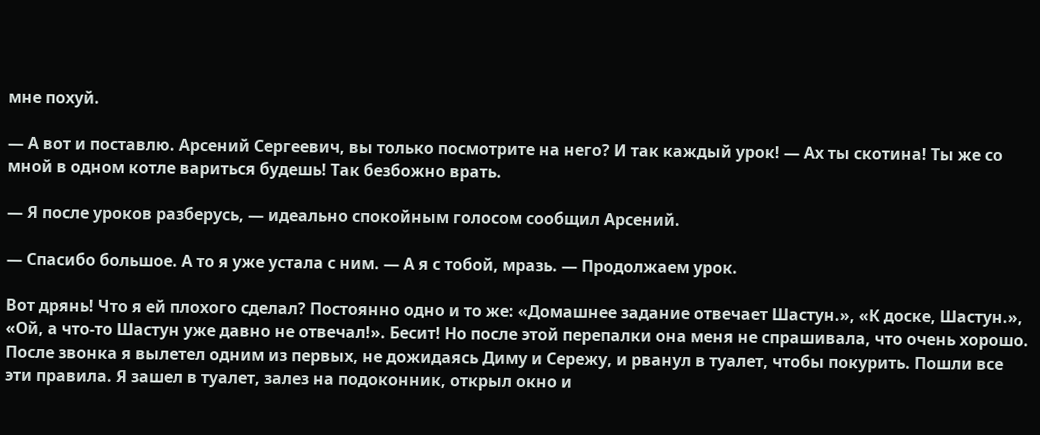мне похуй.

— А вот и поставлю. Арсений Сергеевич, вы только посмотрите на него? И так каждый урок! — Ах ты скотина! Ты же со мной в одном котле вариться будешь! Так безбожно врать.

— Я после уроков разберусь, — идеально спокойным голосом сообщил Арсений.

— Спасибо большое. А то я уже устала с ним. — А я с тобой, мразь. — Продолжаем урок.

Вот дрянь! Что я ей плохого сделал? Постоянно одно и то же: «Домашнее задание отвечает Шастун.», «К доске, Шастун.», «Ой, а что-то Шастун уже давно не отвечал!». Бесит! Но после этой перепалки она меня не спрашивала, что очень хорошо. После звонка я вылетел одним из первых, не дожидаясь Диму и Сережу, и рванул в туалет, чтобы покурить. Пошли все эти правила. Я зашел в туалет, залез на подоконник, открыл окно и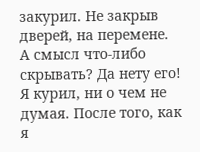закурил. Не закрыв дверей, на перемене. А смысл что-либо скрывать? Да нету его! Я курил, ни о чем не думая. После того, как я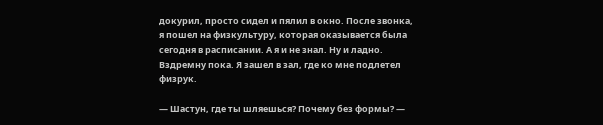докурил, просто сидел и пялил в окно. После звонка, я пошел на физкультуру, которая оказывается была сегодня в расписании. А я и не знал. Ну и ладно. Вздремну пока. Я зашел в зал, где ко мне подлетел физрук.

— Шастун, где ты шляешься? Почему без формы? —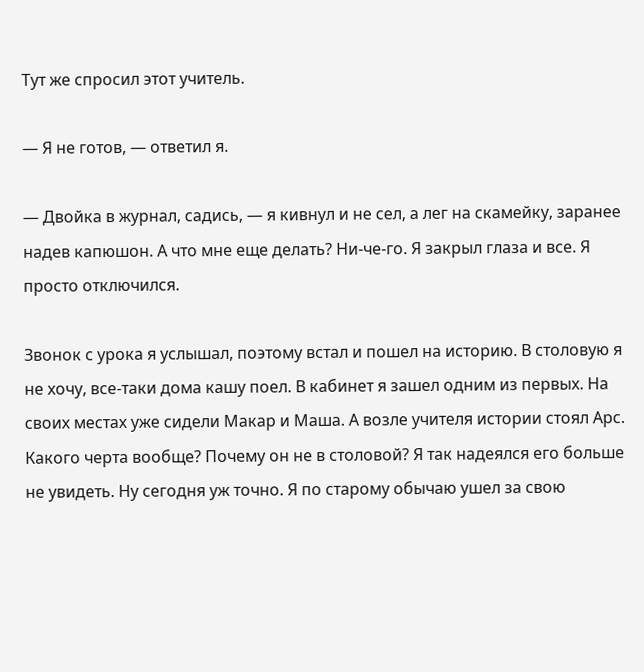Тут же спросил этот учитель.

— Я не готов, — ответил я.

— Двойка в журнал, садись, — я кивнул и не сел, а лег на скамейку, заранее надев капюшон. А что мне еще делать? Ни-че-го. Я закрыл глаза и все. Я просто отключился.

Звонок с урока я услышал, поэтому встал и пошел на историю. В столовую я не хочу, все-таки дома кашу поел. В кабинет я зашел одним из первых. На своих местах уже сидели Макар и Маша. А возле учителя истории стоял Арс. Какого черта вообще? Почему он не в столовой? Я так надеялся его больше не увидеть. Ну сегодня уж точно. Я по старому обычаю ушел за свою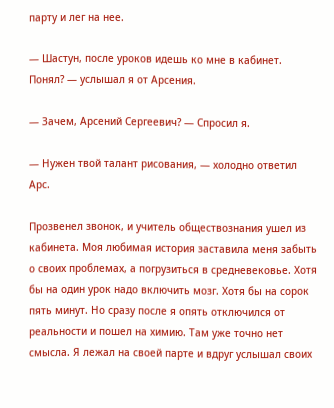парту и лег на нее.

— Шастун, после уроков идешь ко мне в кабинет. Понял? — услышал я от Арсения.

— Зачем, Арсений Сергеевич? — Спросил я.

— Нужен твой талант рисования, — холодно ответил Арс.

Прозвенел звонок, и учитель обществознания ушел из кабинета. Моя любимая история заставила меня забыть о своих проблемах, а погрузиться в средневековье. Хотя бы на один урок надо включить мозг. Хотя бы на сорок пять минут. Но сразу после я опять отключился от реальности и пошел на химию. Там уже точно нет смысла. Я лежал на своей парте и вдруг услышал своих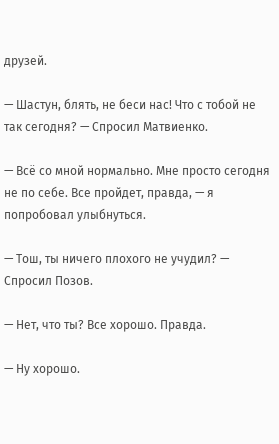друзей.

— Шастун, блять, не беси нас! Что с тобой не так сегодня? — Спросил Матвиенко.

— Всё со мной нормально. Мне просто сегодня не по себе. Все пройдет, правда, — я попробовал улыбнуться.

— Тош, ты ничего плохого не учудил? — Спросил Позов.

— Нет, что ты? Все хорошо. Правда.

— Ну хорошо.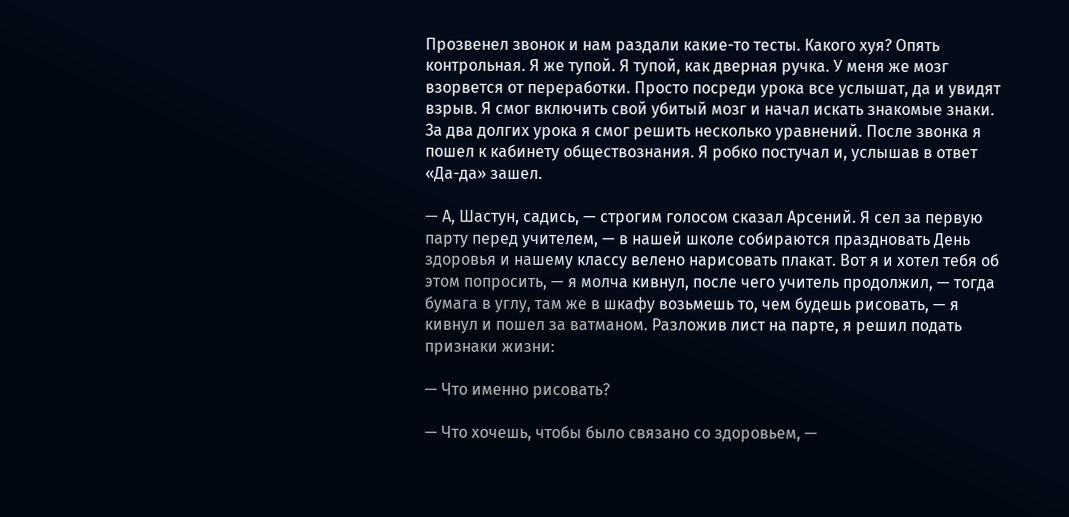Прозвенел звонок и нам раздали какие-то тесты. Какого хуя? Опять контрольная. Я же тупой. Я тупой, как дверная ручка. У меня же мозг взорвется от переработки. Просто посреди урока все услышат, да и увидят взрыв. Я смог включить свой убитый мозг и начал искать знакомые знаки. За два долгих урока я смог решить несколько уравнений. После звонка я пошел к кабинету обществознания. Я робко постучал и, услышав в ответ «Да-да» зашел.

— А, Шастун, садись, — строгим голосом сказал Арсений. Я сел за первую парту перед учителем, — в нашей школе собираются праздновать День здоровья и нашему классу велено нарисовать плакат. Вот я и хотел тебя об этом попросить, — я молча кивнул, после чего учитель продолжил, — тогда бумага в углу, там же в шкафу возьмешь то, чем будешь рисовать, — я кивнул и пошел за ватманом. Разложив лист на парте, я решил подать признаки жизни:

— Что именно рисовать?

— Что хочешь, чтобы было связано со здоровьем, —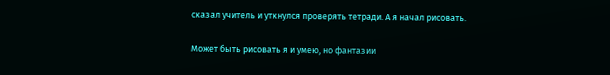сказал учитель и уткнулся проверять тетради. А я начал рисовать.

Может быть рисовать я и умею, но фантазии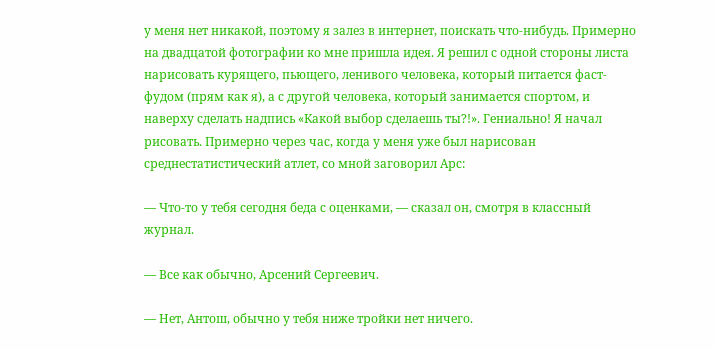у меня нет никакой, поэтому я залез в интернет, поискать что-нибудь. Примерно на двадцатой фотографии ко мне пришла идея. Я решил с одной стороны листа нарисовать курящего, пьющего, ленивого человека, который питается фаст-фудом (прям как я), а с другой человека, который занимается спортом, и наверху сделать надпись «Какой выбор сделаешь ты?!». Гениально! Я начал рисовать. Примерно через час, когда у меня уже был нарисован среднестатистический атлет, со мной заговорил Арс:

— Что-то у тебя сегодня беда с оценками, — сказал он, смотря в классный журнал.

— Все как обычно, Арсений Сергеевич.

— Нет, Антош, обычно у тебя ниже тройки нет ничего.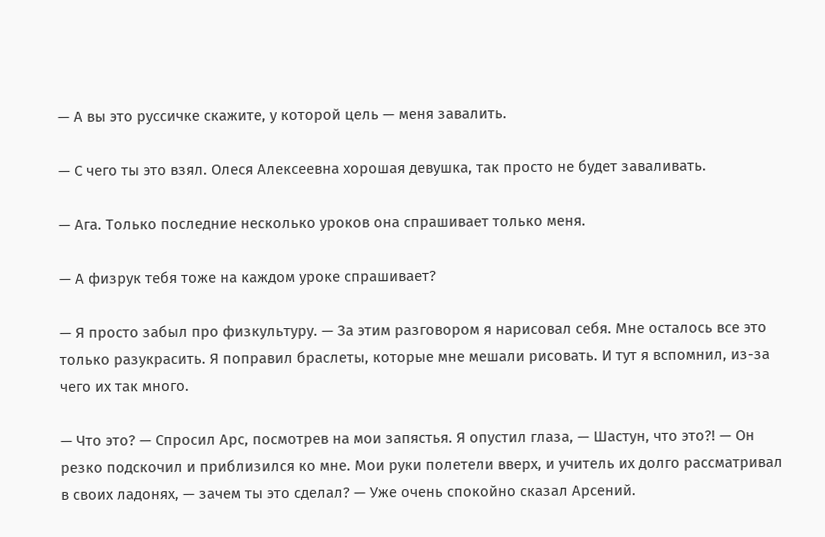— А вы это руссичке скажите, у которой цель — меня завалить.

— С чего ты это взял. Олеся Алексеевна хорошая девушка, так просто не будет заваливать.

— Ага. Только последние несколько уроков она спрашивает только меня.

— А физрук тебя тоже на каждом уроке спрашивает?

— Я просто забыл про физкультуру. — За этим разговором я нарисовал себя. Мне осталось все это только разукрасить. Я поправил браслеты, которые мне мешали рисовать. И тут я вспомнил, из-за чего их так много.

— Что это? — Спросил Арс, посмотрев на мои запястья. Я опустил глаза, — Шастун, что это?! — Он резко подскочил и приблизился ко мне. Мои руки полетели вверх, и учитель их долго рассматривал в своих ладонях, — зачем ты это сделал? — Уже очень спокойно сказал Арсений.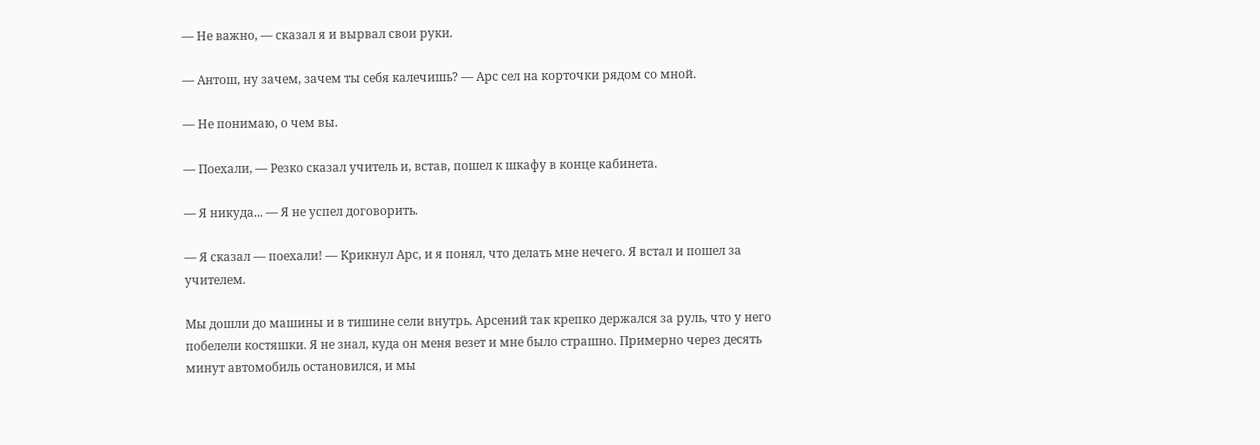— Не важно, — сказал я и вырвал свои руки.

— Антош, ну зачем, зачем ты себя калечишь? — Арс сел на корточки рядом со мной.

— Не понимаю, о чем вы.

— Поехали, — Резко сказал учитель и, встав, пошел к шкафу в конце кабинета.

— Я никуда... — Я не успел договорить.

— Я сказал — поехали! — Крикнул Арс, и я понял, что делать мне нечего. Я встал и пошел за учителем.

Мы дошли до машины и в тишине сели внутрь. Арсений так крепко держался за руль, что у него побелели костяшки. Я не знал, куда он меня везет и мне было страшно. Примерно через десять минут автомобиль остановился, и мы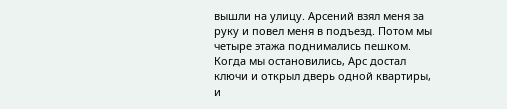вышли на улицу. Арсений взял меня за руку и повел меня в подъезд. Потом мы четыре этажа поднимались пешком. Когда мы остановились, Арс достал ключи и открыл дверь одной квартиры, и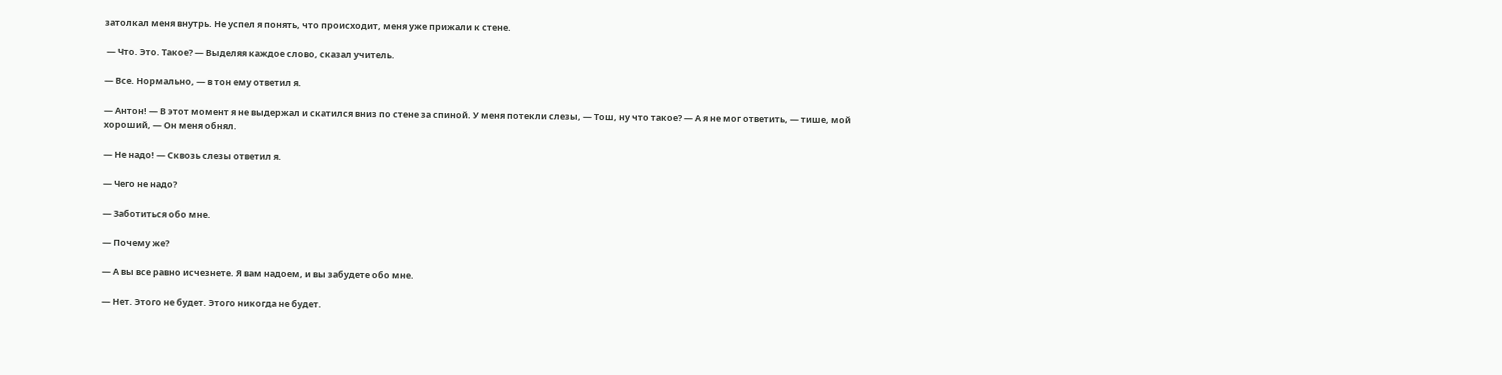затолкал меня внутрь. Не успел я понять, что происходит, меня уже прижали к стене.

 — Что. Это. Такое? — Выделяя каждое слово, сказал учитель.

— Все. Нормально, — в тон ему ответил я.

— Антон! — В этот момент я не выдержал и скатился вниз по стене за спиной. У меня потекли слезы, — Тош, ну что такое? — А я не мог ответить, — тише, мой хороший, — Он меня обнял.

— Не надо! — Сквозь слезы ответил я.

— Чего не надо?

— Заботиться обо мне.

— Почему же?

— А вы все равно исчезнете. Я вам надоем, и вы забудете обо мне.

— Нет. Этого не будет. Этого никогда не будет.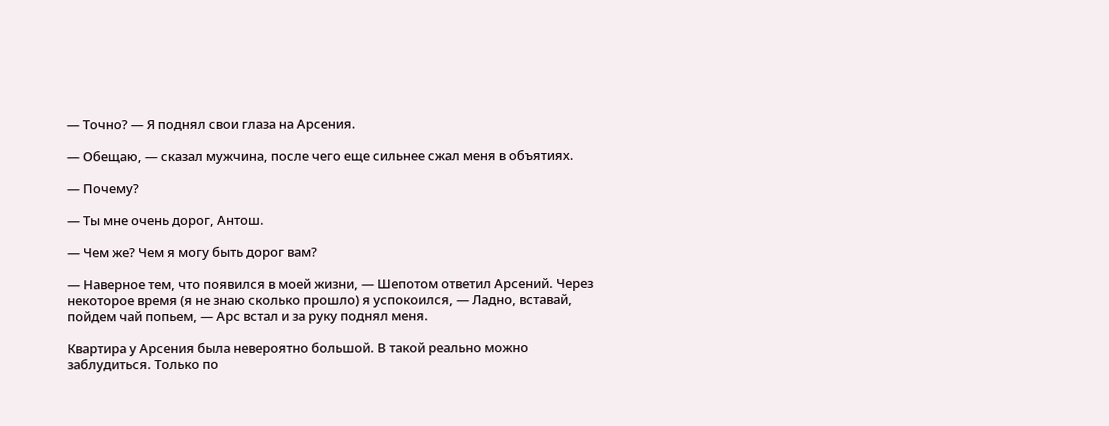— Точно? — Я поднял свои глаза на Арсения.

— Обещаю, — сказал мужчина, после чего еще сильнее сжал меня в объятиях.

— Почему?

— Ты мне очень дорог, Антош.

— Чем же? Чем я могу быть дорог вам?

— Наверное тем, что появился в моей жизни, — Шепотом ответил Арсений. Через некоторое время (я не знаю сколько прошло) я успокоился, — Ладно, вставай, пойдем чай попьем, — Арс встал и за руку поднял меня.

Квартира у Арсения была невероятно большой. В такой реально можно заблудиться. Только по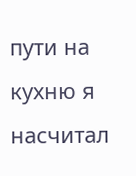пути на кухню я насчитал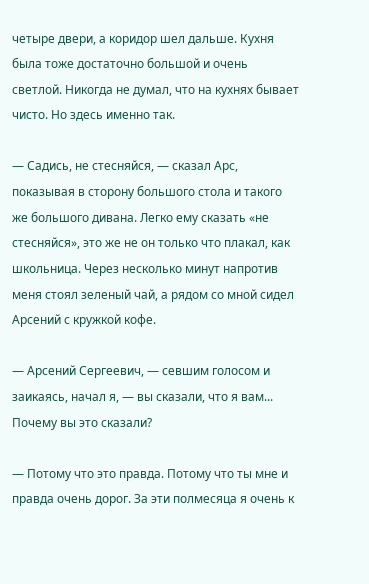четыре двери, а коридор шел дальше. Кухня была тоже достаточно большой и очень светлой. Никогда не думал, что на кухнях бывает чисто. Но здесь именно так.

— Садись, не стесняйся, — сказал Арс, показывая в сторону большого стола и такого же большого дивана. Легко ему сказать «не стесняйся», это же не он только что плакал, как школьница. Через несколько минут напротив меня стоял зеленый чай, а рядом со мной сидел Арсений с кружкой кофе.

— Арсений Сергеевич, — севшим голосом и заикаясь, начал я, — вы сказали, что я вам... Почему вы это сказали?

— Потому что это правда. Потому что ты мне и правда очень дорог. За эти полмесяца я очень к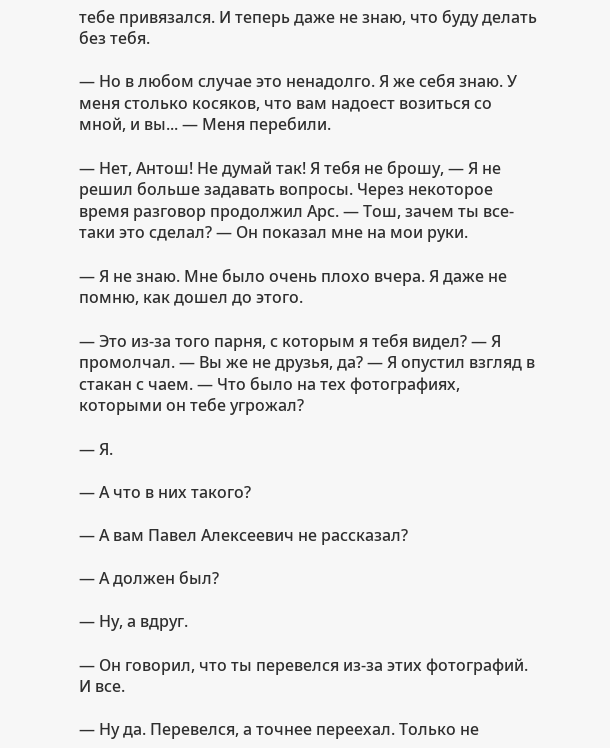тебе привязался. И теперь даже не знаю, что буду делать без тебя.

— Но в любом случае это ненадолго. Я же себя знаю. У меня столько косяков, что вам надоест возиться со мной, и вы... — Меня перебили.

— Нет, Антош! Не думай так! Я тебя не брошу, — Я не решил больше задавать вопросы. Через некоторое время разговор продолжил Арс. — Тош, зачем ты все-таки это сделал? — Он показал мне на мои руки.

— Я не знаю. Мне было очень плохо вчера. Я даже не помню, как дошел до этого.

— Это из-за того парня, с которым я тебя видел? — Я промолчал. — Вы же не друзья, да? — Я опустил взгляд в стакан с чаем. — Что было на тех фотографиях, которыми он тебе угрожал?

— Я.

— А что в них такого?

— А вам Павел Алексеевич не рассказал?

— А должен был?

— Ну, а вдруг.

— Он говорил, что ты перевелся из-за этих фотографий. И все.

— Ну да. Перевелся, а точнее переехал. Только не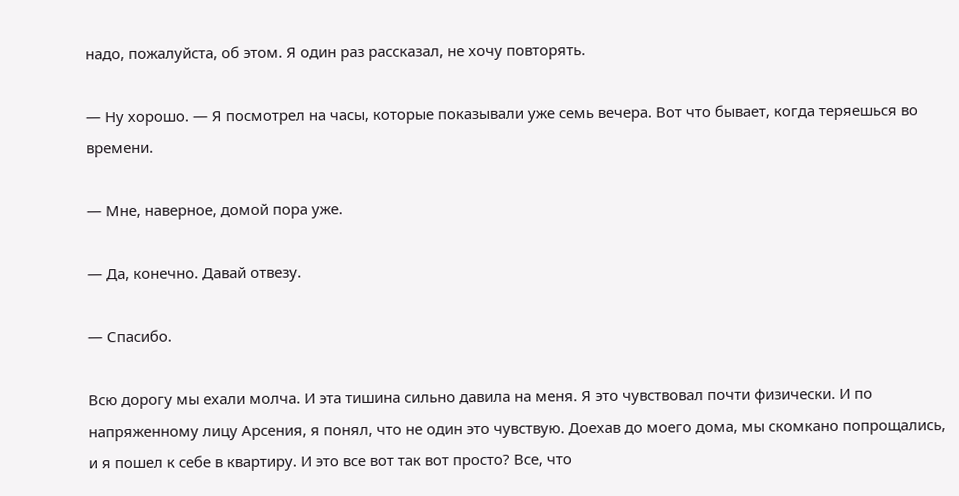надо, пожалуйста, об этом. Я один раз рассказал, не хочу повторять.

— Ну хорошо. — Я посмотрел на часы, которые показывали уже семь вечера. Вот что бывает, когда теряешься во времени.

— Мне, наверное, домой пора уже.

— Да, конечно. Давай отвезу.

— Спасибо.

Всю дорогу мы ехали молча. И эта тишина сильно давила на меня. Я это чувствовал почти физически. И по напряженному лицу Арсения, я понял, что не один это чувствую. Доехав до моего дома, мы скомкано попрощались, и я пошел к себе в квартиру. И это все вот так вот просто? Все, что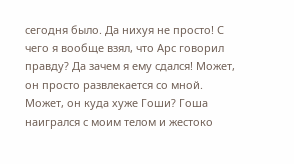сегодня было. Да нихуя не просто! С чего я вообще взял, что Арс говорил правду? Да зачем я ему сдался! Может, он просто развлекается со мной. Может, он куда хуже Гоши? Гоша наигрался с моим телом и жестоко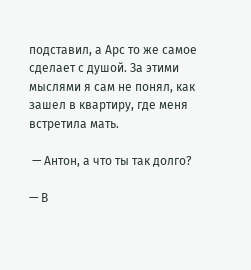подставил, а Арс то же самое сделает с душой. За этими мыслями я сам не понял, как зашел в квартиру, где меня встретила мать.

 — Антон, а что ты так долго?

— В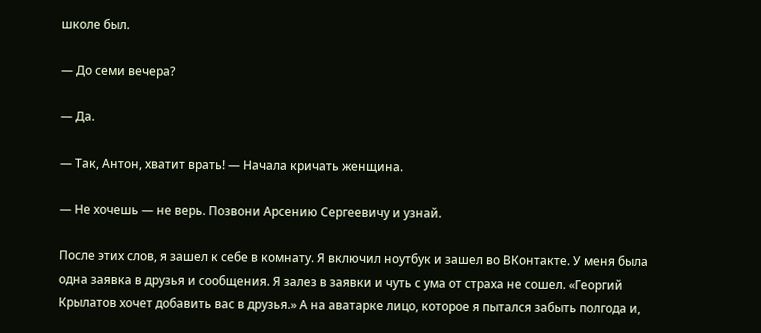школе был.

— До семи вечера?

— Да.

— Так, Антон, хватит врать! — Начала кричать женщина.

— Не хочешь — не верь. Позвони Арсению Сергеевичу и узнай.

После этих слов, я зашел к себе в комнату. Я включил ноутбук и зашел во ВКонтакте. У меня была одна заявка в друзья и сообщения. Я залез в заявки и чуть с ума от страха не сошел. «Георгий Крылатов хочет добавить вас в друзья.» А на аватарке лицо, которое я пытался забыть полгода и,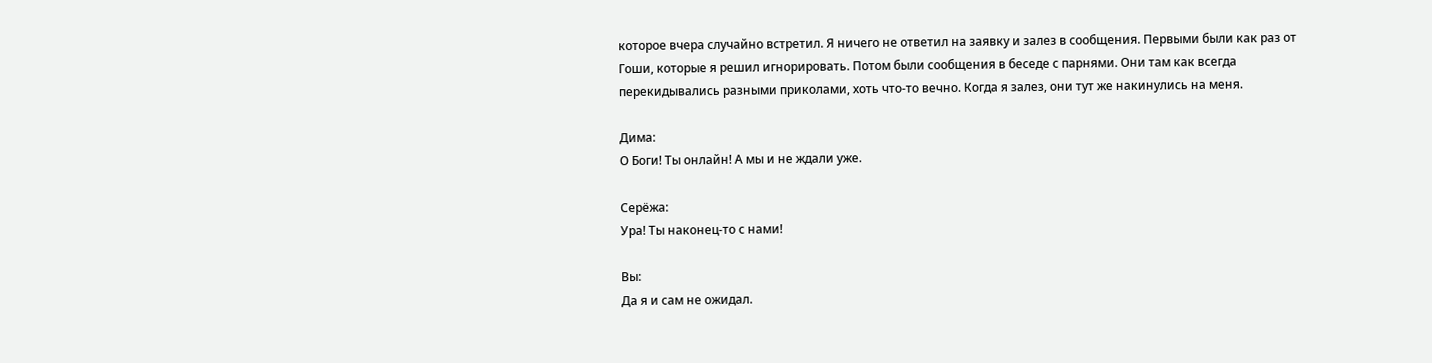которое вчера случайно встретил. Я ничего не ответил на заявку и залез в сообщения. Первыми были как раз от Гоши, которые я решил игнорировать. Потом были сообщения в беседе с парнями. Они там как всегда перекидывались разными приколами, хоть что-то вечно. Когда я залез, они тут же накинулись на меня.

Дима:
О Боги! Ты онлайн! А мы и не ждали уже.

Серёжа:
Ура! Ты наконец-то с нами!

Вы:
Да я и сам не ожидал.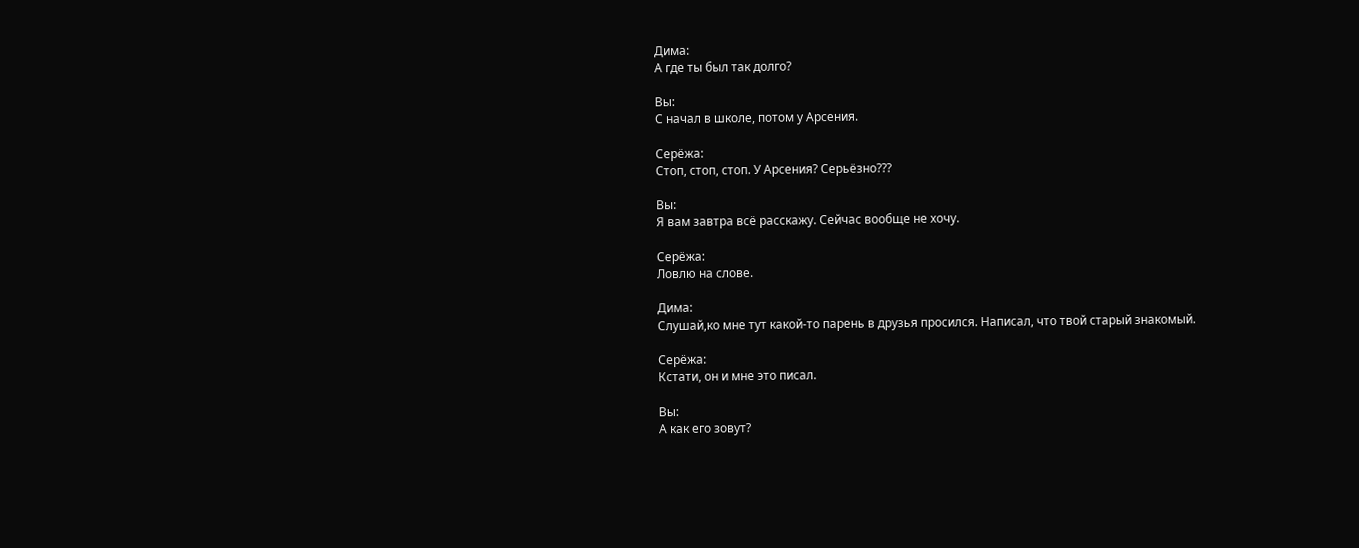Дима:
А где ты был так долго?

Вы:
С начал в школе, потом у Арсения.

Серёжа:
Стоп, стоп, стоп. У Арсения? Серьёзно???

Вы:
Я вам завтра всё расскажу. Сейчас вообще не хочу.

Серёжа:
Ловлю на слове.

Дима:
Слушай,ко мне тут какой-то парень в друзья просился. Написал, что твой старый знакомый.

Серёжа:
Кстати, он и мне это писал.

Вы:
А как его зовут?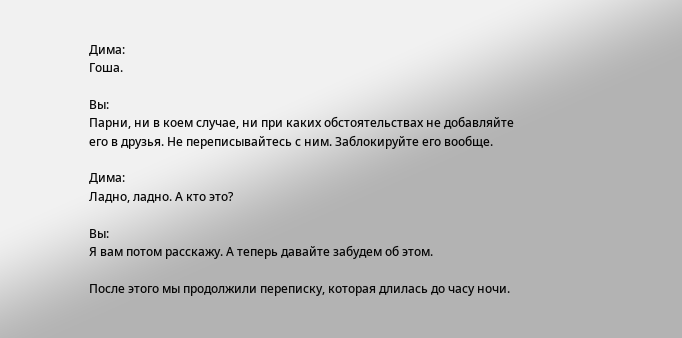Дима:
Гоша.

Вы:
Парни, ни в коем случае, ни при каких обстоятельствах не добавляйте его в друзья. Не переписывайтесь с ним. Заблокируйте его вообще.

Дима:
Ладно, ладно. А кто это?

Вы:
Я вам потом расскажу. А теперь давайте забудем об этом.

После этого мы продолжили переписку, которая длилась до часу ночи.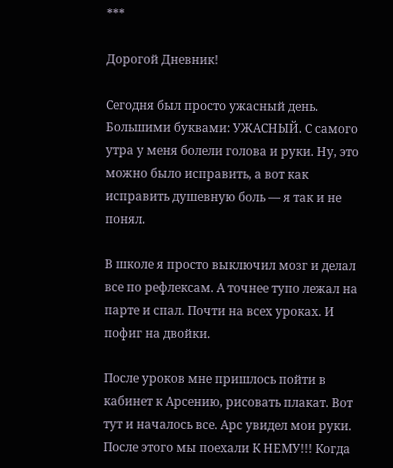***

Дорогой Дневник!

Сегодня был просто ужасный день. Большими буквами: УЖАСНЫЙ. С самого утра у меня болели голова и руки. Ну, это можно было исправить, а вот как исправить душевную боль — я так и не понял.

В школе я просто выключил мозг и делал все по рефлексам. А точнее тупо лежал на парте и спал. Почти на всех уроках. И пофиг на двойки.

После уроков мне пришлось пойти в кабинет к Арсению, рисовать плакат. Вот тут и началось все. Арс увидел мои руки. После этого мы поехали К НЕМУ!!! Когда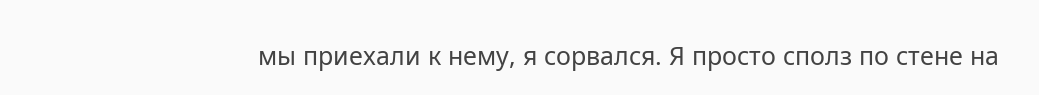мы приехали к нему, я сорвался. Я просто сполз по стене на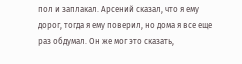пол и заплакал. Арсений сказал, что я ему дорог, тогда я ему поверил, но дома я все еще раз обдумал. Он же мог это сказать,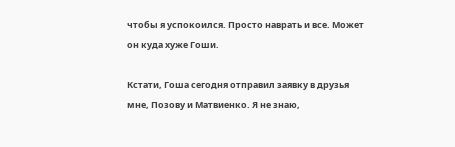чтобы я успокоился. Просто наврать и все. Может он куда хуже Гоши.

Кстати, Гоша сегодня отправил заявку в друзья мне, Позову и Матвиенко. Я не знаю,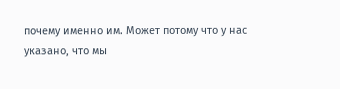почему именно им. Может потому что у нас указано, что мы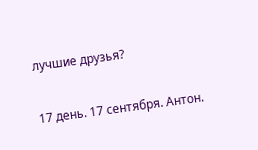лучшие друзья?

17 день. 17 сентября. Антон.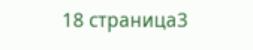18 страница3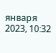января 2023, 10:32